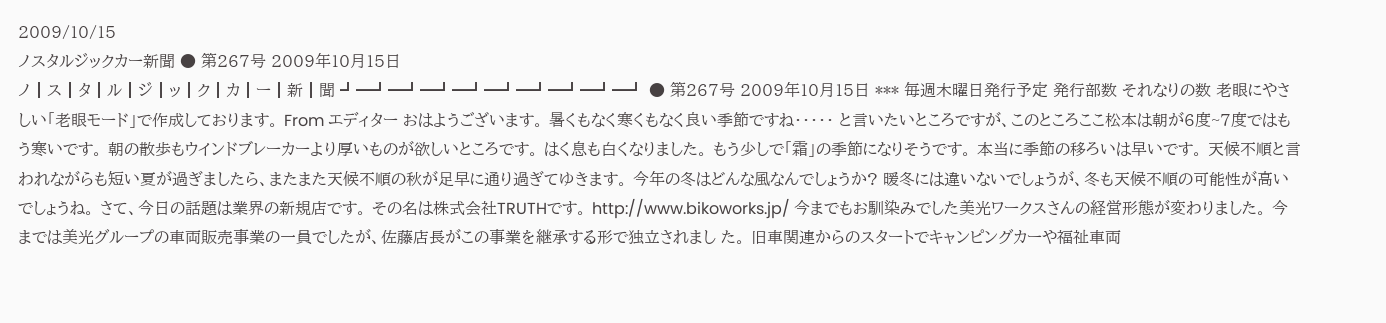2009/10/15
ノスタルジックカー新聞 ● 第267号 2009年10月15日
ノ┃ス┃タ┃ル┃ジ┃ッ┃ク┃カ┃ー┃新┃聞 ┛━┛━┛━┛━┛━┛━┛━┛━┛━┛ ● 第267号 2009年10月15日 *** 毎週木曜日発行予定 発行部数 それなりの数 老眼にやさしい「老眼モード」で作成しております。 From エディター おはようございます。 暑くもなく寒くもなく良い季節ですね・・・・・ と言いたいところですが、このところここ松本は朝が6度~7度ではもう寒いです。 朝の散歩もウインドブレーカーより厚いものが欲しいところです。 はく息も白くなりました。 もう少しで「霜」の季節になりそうです。 本当に季節の移ろいは早いです。 天候不順と言われながらも短い夏が過ぎましたら、またまた天候不順の秋が足早に通り過ぎてゆきます。 今年の冬はどんな風なんでしょうか? 暖冬には違いないでしょうが、冬も天候不順の可能性が高いでしょうね。 さて、今日の話題は業界の新規店です。 その名は株式会社TRUTHです。 http://www.bikoworks.jp/ 今までもお馴染みでした美光ワークスさんの経営形態が変わりました。 今までは美光グループの車両販売事業の一員でしたが、佐藤店長がこの事業を継承する形で独立されまし た。 旧車関連からのスタートでキャンピングカーや福祉車両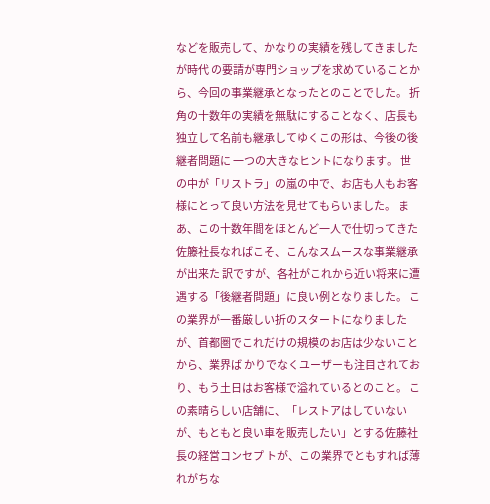などを販売して、かなりの実績を残してきましたが時代 の要請が専門ショップを求めていることから、今回の事業継承となったとのことでした。 折角の十数年の実績を無駄にすることなく、店長も独立して名前も継承してゆくこの形は、今後の後継者問題に 一つの大きなヒントになります。 世の中が「リストラ」の嵐の中で、お店も人もお客様にとって良い方法を見せてもらいました。 まあ、この十数年間をほとんど一人で仕切ってきた佐籐社長なればこそ、こんなスムースな事業継承が出来た 訳ですが、各社がこれから近い将来に遭遇する「後継者問題」に良い例となりました。 この業界が一番厳しい折のスタートになりましたが、首都圏でこれだけの規模のお店は少ないことから、業界ば かりでなくユーザーも注目されており、もう土日はお客様で溢れているとのこと。 この素晴らしい店舗に、「レストアはしていないが、もともと良い車を販売したい」とする佐藤社長の経営コンセプ トが、この業界でともすれば薄れがちな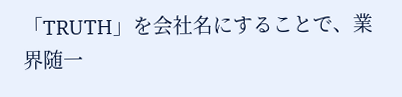「TRUTH」を会社名にすることで、業界随一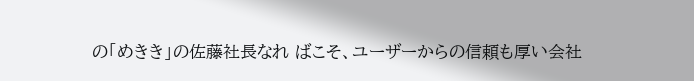の「めきき」の佐藤社長なれ ばこそ、ユーザーからの信頼も厚い会社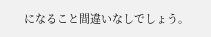になること間違いなしでしょう。